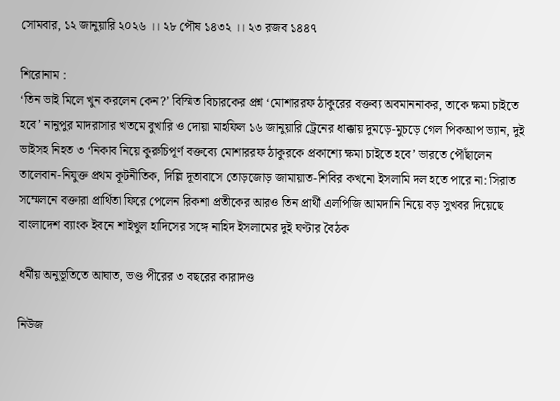সোমবার, ১২ জানুয়ারি ২০২৬ ।। ২৮ পৌষ ১৪৩২ ।। ২৩ রজব ১৪৪৭

শিরোনাম :
‘তিন ভাই মিলে খুন করলেন কেন?’ বিস্মিত বিচারকের প্রশ্ন ‘মোশাররফ ঠাকুরের বক্তব্য অবমাননাকর, তাকে ক্ষমা চাইতে হবে’ নানুপুর মাদরাসার খতমে বুখারি ও দোয়া মাহফিল ১৬ জানুয়ারি ট্রেনের ধাক্কায় দুমড়ে-মুচড়ে গেল পিকআপ ভ্যান, দুই ভাইসহ নিহত ৩ ‘নিকাব নিয়ে কুরুচিপূর্ণ বক্তব্যে মোশাররফ ঠাকুরকে প্রকাশ্যে ক্ষমা চাইতে হবে’ ভারতে পৌঁছালেন তালেবান-নিযুক্ত প্রথম কূটনীতিক, দিল্লি দূতাবাসে তোড়জোড় জামায়াত-শিবির কখনো ইসলামি দল হতে পারে না: সিরাত সম্মেলনে বক্তারা প্রার্থিতা ফিরে পেলেন রিকশা প্রতীকের আরও তিন প্রার্থী এলপিজি আমদানি নিয়ে বড় সুখবর দিয়েছে বাংলাদেশ ব্যাংক ইবনে শাইখুল হাদিসের সঙ্গে নাহিদ ইসলামের দুই ঘণ্টার বৈঠক

ধর্মীয় অনুভূতিতে আঘাত, ভণ্ড পীরের ৩ বছরের কারাদণ্ড

নিউজ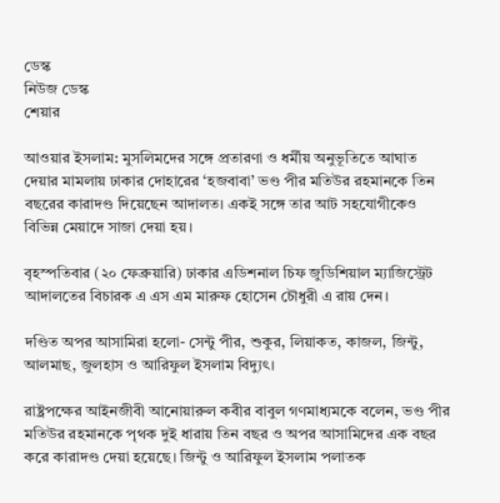ডেস্ক
নিউজ ডেস্ক
শেয়ার

আওয়ার ইসলাম: মুসলিমদের সঙ্গে প্রতারণা ও ধর্মীয় অনুভূতিতে আঘাত দেয়ার মামলায় ঢাকার দোহারের ‘হজবাবা’ ভণ্ড পীর মতিউর রহমানকে তিন বছরের কারাদণ্ড দিয়েছেন আদালত। একই সঙ্গে তার আট সহযোগীকেও বিভিন্ন মেয়াদে সাজা দেয়া হয়।

বৃহস্পতিবার (২০ ফেব্রুয়ারি) ঢাকার এডিশনাল চিফ জুডিশিয়াল ম্যাজিস্ট্রেট আদালতের বিচারক এ এস এম মারুফ হোসেন চৌধুরী এ রায় দেন।

দণ্ডিত অপর আসামিরা হলো- সেন্টু পীর, শুকুর, লিয়াকত, কাজল, জিন্টু, আলমাছ, জুলহাস ও আরিফুল ইসলাম বিদ্যুৎ।

রাষ্ট্রপক্ষের আইনজীবী আনোয়ারুল কবীর বাবুল গণমাধ্যমকে বলেন, ভণ্ড পীর মতিউর রহমানকে পৃথক দুই ধারায় তিন বছর ও অপর আসামিদের এক বছর করে কারাদণ্ড দেয়া হয়েছে। জিন্টু ও আরিফুল ইসলাম পলাতক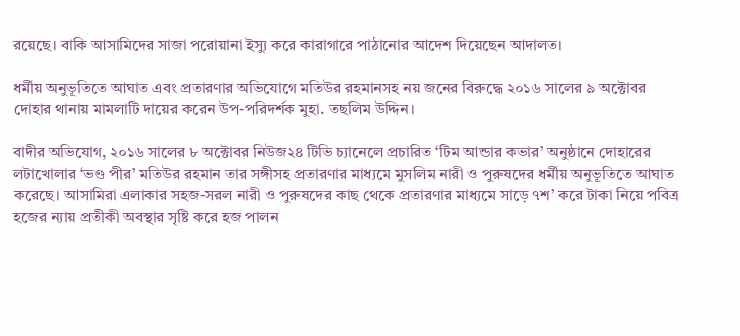রয়েছে। বাকি আসামিদের সাজা পরোয়ানা ইস্যু করে কারাগারে পাঠানোর আদেশ দিয়েছেন আদালত।

ধর্মীয় অনুভূতিতে আঘাত এবং প্রতারণার অভিযোগে মতিউর রহমানসহ নয় জনের বিরুদ্ধে ২০১৬ সালের ৯ অক্টোবর দোহার থানায় মামলাটি দায়ের করেন উপ-পরিদর্শক মুহা. তছলিম উদ্দিন।

বাদীর অভিযোগ, ২০১৬ সালের ৮ অক্টোবর নিউজ২৪ টিভি চ্যানেলে প্রচারিত ‘টিম আন্ডার কভার’ অনুষ্ঠানে দোহারের লটাখোলার ‘ভণ্ড পীর’ মতিউর রহমান তার সঙ্গীসহ প্রতারণার মাধ্যমে মুসলিম নারী ও পুরুষদের ধর্মীয় অনুভূতিতে আঘাত করেছে। আসামিরা এলাকার সহজ-সরল নারী ও পুরুষদের কাছ থেকে প্রতারণার মাধ্যমে সাড়ে ৭শ’ করে টাকা নিয়ে পবিত্র হজের ন্যায় প্রতীকী অবস্থার সৃষ্টি করে হজ পালন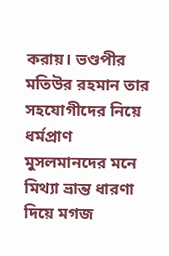করায়। ভণ্ডপীর মতিউর রহমান তার সহযোগীদের নিয়ে ধর্মপ্রাণ মুসলমানদের মনে মিথ্যা ভ্রান্ত ধারণা দিয়ে মগজ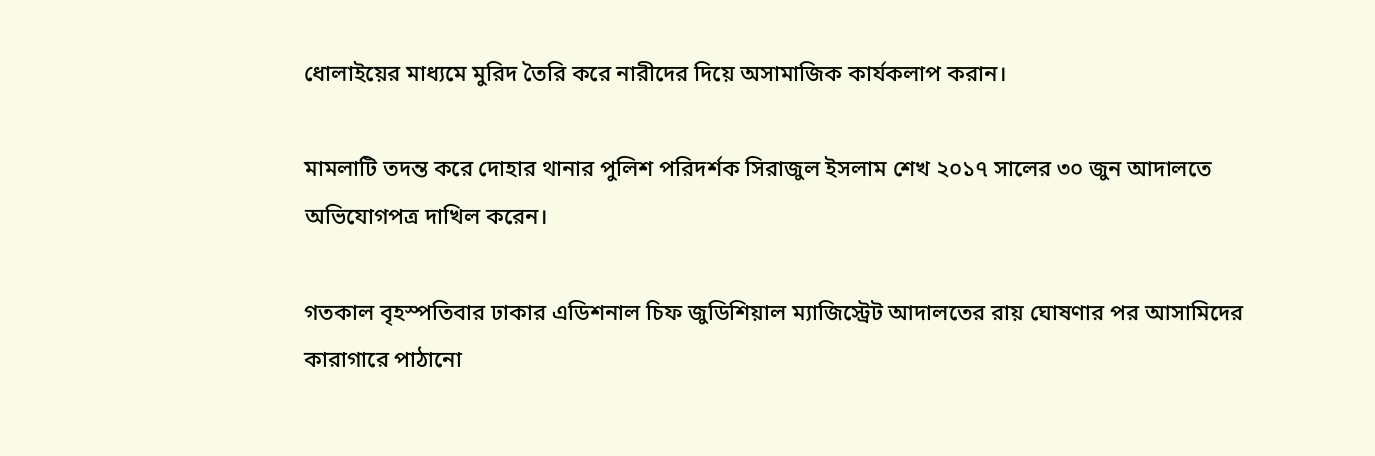ধোলাইয়ের মাধ্যমে মুরিদ তৈরি করে নারীদের দিয়ে অসামাজিক কার্যকলাপ করান।

মামলাটি তদন্ত করে দোহার থানার পুলিশ পরিদর্শক সিরাজুল ইসলাম শেখ ২০১৭ সালের ৩০ জুন আদালতে অভিযোগপত্র দাখিল করেন।

গতকাল বৃহস্পতিবার ঢাকার এডিশনাল চিফ জুডিশিয়াল ম্যাজিস্ট্রেট আদালতের রায় ঘোষণার পর আসামিদের কারাগারে পাঠানো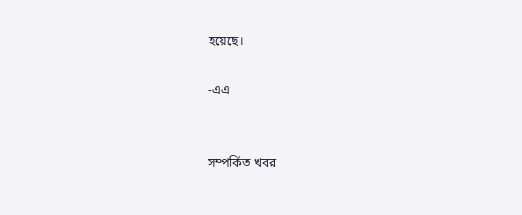হয়েছে।

-এএ


সম্পর্কিত খবর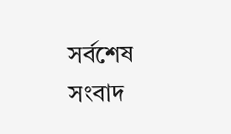সর্বশেষ সংবাদ